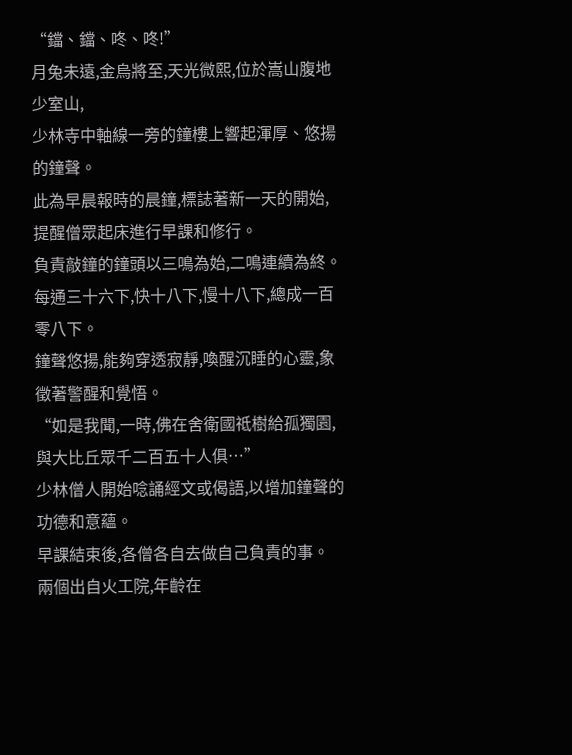“鐺、鐺、咚、咚!”
月兔未遠,金烏將至,天光微熙,位於嵩山腹地少室山,
少林寺中軸線一旁的鐘樓上響起渾厚、悠揚的鐘聲。
此為早晨報時的晨鐘,標誌著新一天的開始,
提醒僧眾起床進行早課和修行。
負責敲鐘的鐘頭以三鳴為始,二鳴連續為終。
每通三十六下,快十八下,慢十八下,總成一百零八下。
鐘聲悠揚,能夠穿透寂靜,喚醒沉睡的心靈,象徵著警醒和覺悟。
“如是我聞,一時,佛在舍衛國祗樹給孤獨園,
與大比丘眾千二百五十人俱…”
少林僧人開始唸誦經文或偈語,以增加鐘聲的功德和意蘊。
早課結束後,各僧各自去做自己負責的事。
兩個出自火工院,年齡在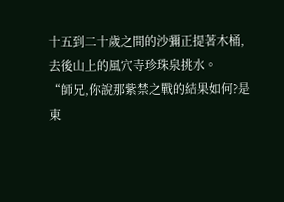十五到二十歲之間的沙彌正提著木桶,
去後山上的風穴寺珍珠泉挑水。
“師兄,你說那紫禁之戰的結果如何?是東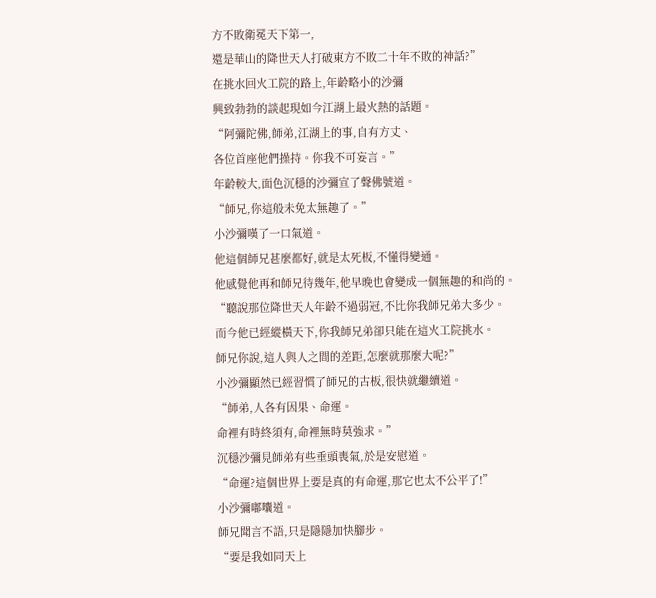方不敗衛冕天下第一,
還是華山的降世天人打破東方不敗二十年不敗的神話?”
在挑水回火工院的路上,年齡略小的沙彌
興致勃勃的談起現如今江湖上最火熱的話題。
“阿彌陀佛,師弟,江湖上的事,自有方丈、
各位首座他們操持。你我不可妄言。”
年齡較大,面色沉穩的沙彌宣了聲佛號道。
“師兄,你這般未免太無趣了。”
小沙彌嘆了一口氣道。
他這個師兄甚麼都好,就是太死板,不懂得變通。
他感覺他再和師兄待幾年,他早晚也會變成一個無趣的和尚的。
“聽說那位降世天人年齡不過弱冠,不比你我師兄弟大多少。
而今他已經縱橫天下,你我師兄弟卻只能在這火工院挑水。
師兄你說,這人與人之間的差距,怎麼就那麼大呢?”
小沙彌顯然已經習慣了師兄的古板,很快就繼續道。
“師弟,人各有因果、命運。
命裡有時終須有,命裡無時莫強求。”
沉穩沙彌見師弟有些垂頭喪氣,於是安慰道。
“命運?這個世界上要是真的有命運,那它也太不公平了!”
小沙彌嘟囔道。
師兄聞言不語,只是隱隱加快腳步。
“要是我如同天上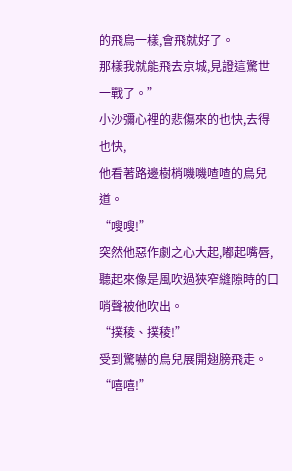的飛鳥一樣,會飛就好了。
那樣我就能飛去京城,見證這驚世一戰了。”
小沙彌心裡的悲傷來的也快,去得也快,
他看著路邊樹梢嘰嘰喳喳的鳥兒道。
“嗖嗖!”
突然他惡作劇之心大起,嘟起嘴唇,
聽起來像是風吹過狹窄縫隙時的口哨聲被他吹出。
“撲稜、撲稜!”
受到驚嚇的鳥兒展開翅膀飛走。
“嘻嘻!”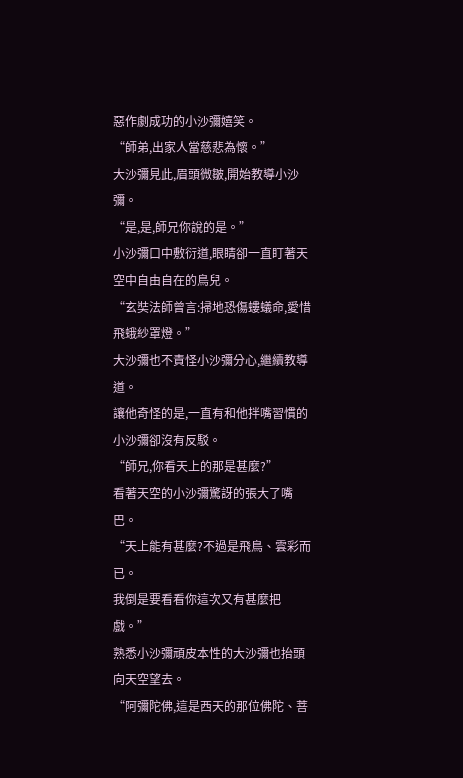惡作劇成功的小沙彌嬉笑。
“師弟,出家人當慈悲為懷。”
大沙彌見此,眉頭微皺,開始教導小沙彌。
“是,是,師兄你說的是。”
小沙彌口中敷衍道,眼睛卻一直盯著天空中自由自在的鳥兒。
“玄奘法師曾言:掃地恐傷螻蟻命,愛惜飛蛾紗罩燈。”
大沙彌也不責怪小沙彌分心,繼續教導道。
讓他奇怪的是,一直有和他拌嘴習慣的小沙彌卻沒有反駁。
“師兄,你看天上的那是甚麼?”
看著天空的小沙彌驚訝的張大了嘴巴。
“天上能有甚麼?不過是飛鳥、雲彩而已。
我倒是要看看你這次又有甚麼把戲。”
熟悉小沙彌頑皮本性的大沙彌也抬頭向天空望去。
“阿彌陀佛,這是西天的那位佛陀、菩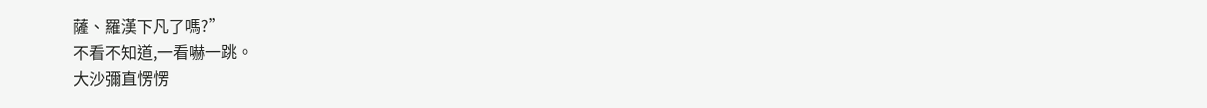薩、羅漢下凡了嗎?”
不看不知道,一看嚇一跳。
大沙彌直愣愣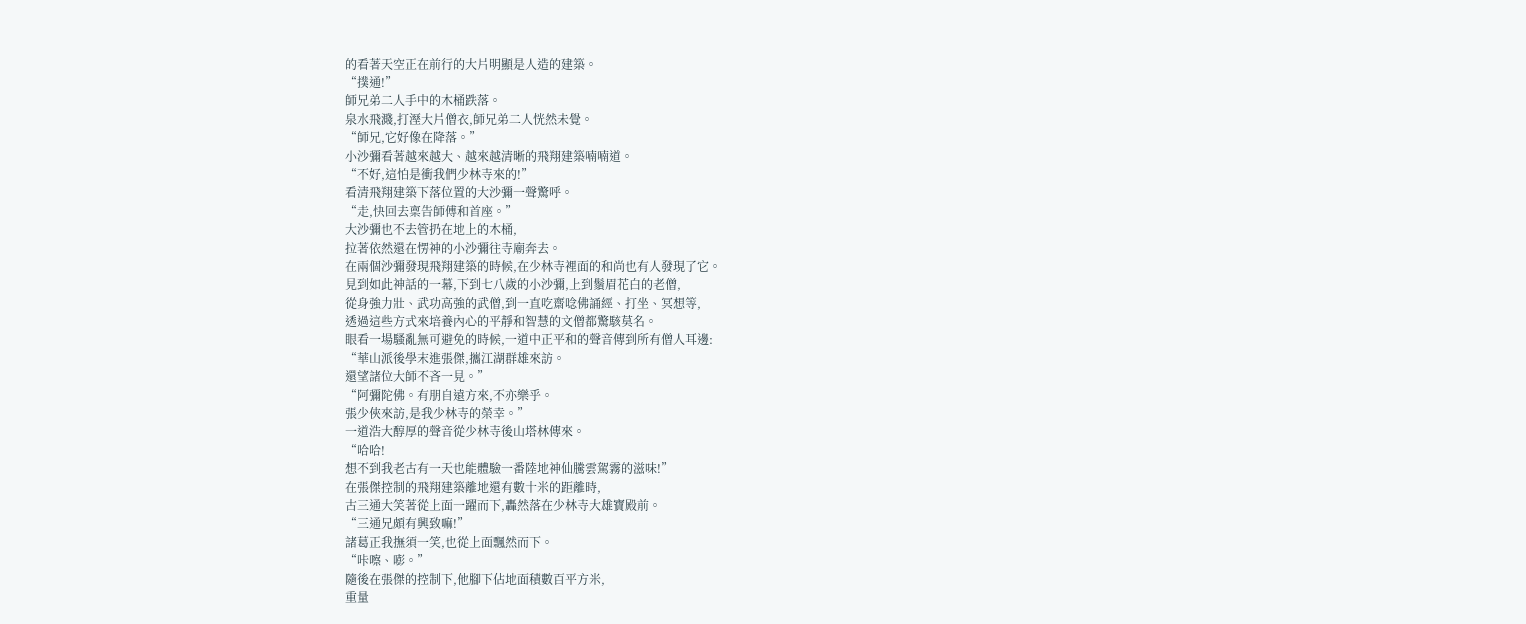的看著天空正在前行的大片明顯是人造的建築。
“撲通!”
師兄弟二人手中的木桶跌落。
泉水飛濺,打溼大片僧衣,師兄弟二人恍然未覺。
“師兄,它好像在降落。”
小沙彌看著越來越大、越來越清晰的飛翔建築喃喃道。
“不好,這怕是衝我們少林寺來的!”
看清飛翔建築下落位置的大沙彌一聲驚呼。
“走,快回去稟告師傅和首座。”
大沙彌也不去管扔在地上的木桶,
拉著依然還在愣神的小沙彌往寺廟奔去。
在兩個沙彌發現飛翔建築的時候,在少林寺裡面的和尚也有人發現了它。
見到如此神話的一幕,下到七八歲的小沙彌,上到鬚眉花白的老僧,
從身強力壯、武功高強的武僧,到一直吃齋唸佛誦經、打坐、冥想等,
透過這些方式來培養內心的平靜和智慧的文僧都驚駭莫名。
眼看一場騷亂無可避免的時候,一道中正平和的聲音傳到所有僧人耳邊:
“華山派後學末進張傑,攜江湖群雄來訪。
還望諸位大師不吝一見。”
“阿彌陀佛。有朋自遠方來,不亦樂乎。
張少俠來訪,是我少林寺的榮幸。”
一道浩大醇厚的聲音從少林寺後山塔林傳來。
“哈哈!
想不到我老古有一天也能體驗一番陸地神仙騰雲駕霧的滋味!”
在張傑控制的飛翔建築離地還有數十米的距離時,
古三通大笑著從上面一躍而下,轟然落在少林寺大雄寶殿前。
“三通兄頗有興致嘛!”
諸葛正我撫須一笑,也從上面飄然而下。
“咔嚓、嘭。”
隨後在張傑的控制下,他腳下佔地面積數百平方米,
重量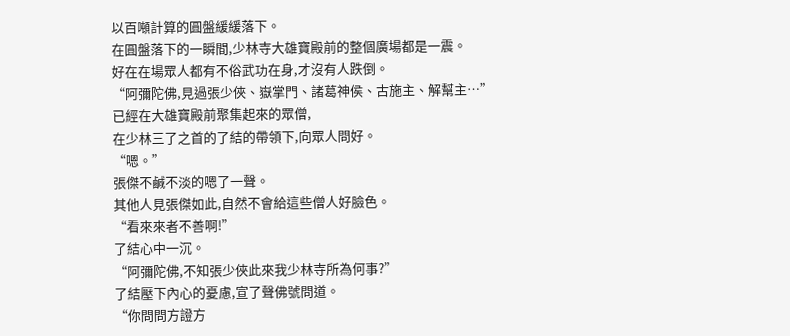以百噸計算的圓盤緩緩落下。
在圓盤落下的一瞬間,少林寺大雄寶殿前的整個廣場都是一震。
好在在場眾人都有不俗武功在身,才沒有人跌倒。
“阿彌陀佛,見過張少俠、嶽掌門、諸葛神侯、古施主、解幫主…”
已經在大雄寶殿前聚集起來的眾僧,
在少林三了之首的了結的帶領下,向眾人問好。
“嗯。”
張傑不鹹不淡的嗯了一聲。
其他人見張傑如此,自然不會給這些僧人好臉色。
“看來來者不善啊!”
了結心中一沉。
“阿彌陀佛,不知張少俠此來我少林寺所為何事?”
了結壓下內心的憂慮,宣了聲佛號問道。
“你問問方證方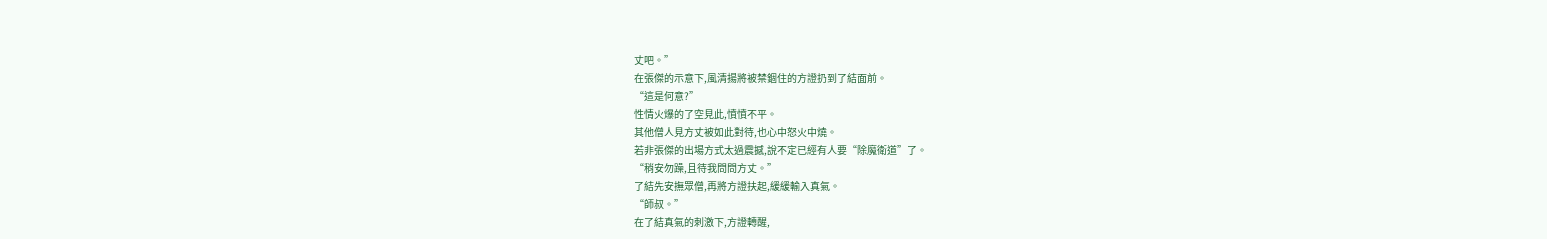丈吧。”
在張傑的示意下,風清揚將被禁錮住的方證扔到了結面前。
“這是何意?”
性情火爆的了空見此,憤憤不平。
其他僧人見方丈被如此對待,也心中怒火中燒。
若非張傑的出場方式太過震撼,說不定已經有人要“除魔衛道”了。
“稍安勿躁,且待我問問方丈。”
了結先安撫眾僧,再將方證扶起,緩緩輸入真氣。
“師叔。”
在了結真氣的刺激下,方證轉醒,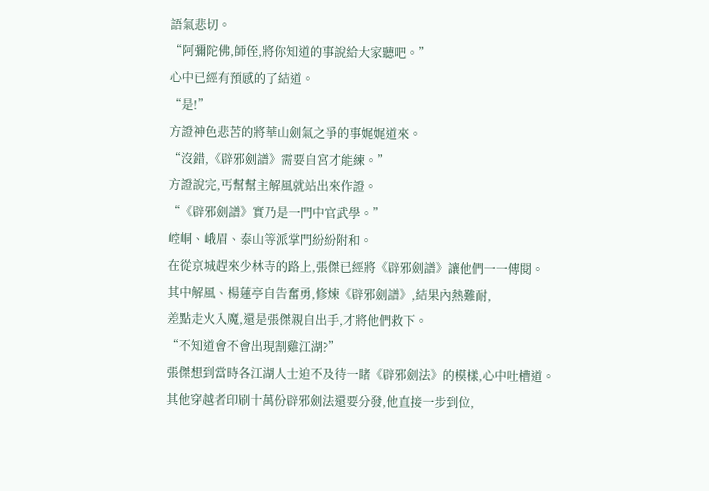語氣悲切。
“阿彌陀佛,師侄,將你知道的事說給大家聽吧。”
心中已經有預感的了結道。
“是!”
方證神色悲苦的將華山劍氣之爭的事娓娓道來。
“沒錯,《辟邪劍譜》需要自宮才能練。”
方證說完,丐幫幫主解風就站出來作證。
“《辟邪劍譜》實乃是一門中官武學。”
崆峒、峨眉、泰山等派掌門紛紛附和。
在從京城趕來少林寺的路上,張傑已經將《辟邪劍譜》讓他們一一傳閱。
其中解風、楊蓮亭自告奮勇,修煉《辟邪劍譜》,結果內熱難耐,
差點走火入魔,還是張傑親自出手,才將他們救下。
“不知道會不會出現割雞江湖?”
張傑想到當時各江湖人士迫不及待一睹《辟邪劍法》的模樣,心中吐槽道。
其他穿越者印刷十萬份辟邪劍法還要分發,他直接一步到位,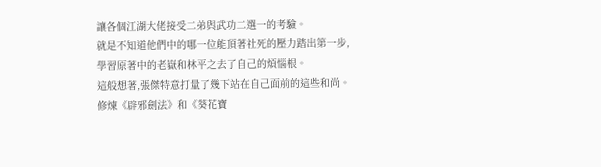讓各個江湖大佬接受二弟與武功二選一的考驗。
就是不知道他們中的哪一位能頂著社死的壓力踏出第一步,
學習原著中的老嶽和林平之去了自己的煩惱根。
這般想著,張傑特意打量了幾下站在自己面前的這些和尚。
修煉《辟邪劍法》和《葵花寶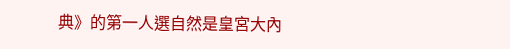典》的第一人選自然是皇宮大內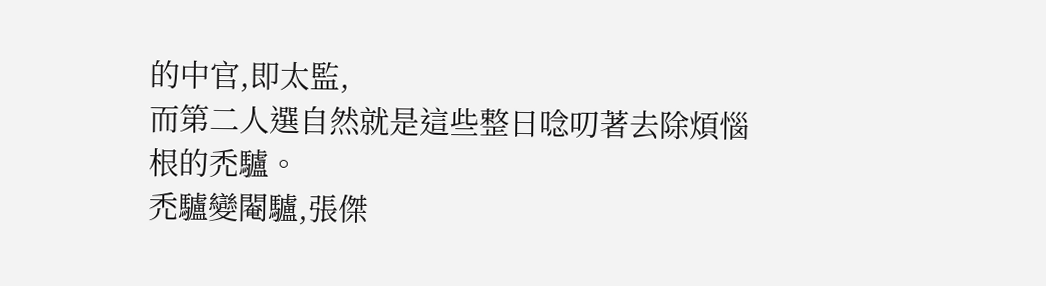的中官,即太監,
而第二人選自然就是這些整日唸叨著去除煩惱根的禿驢。
禿驢變閹驢,張傑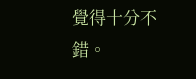覺得十分不錯。